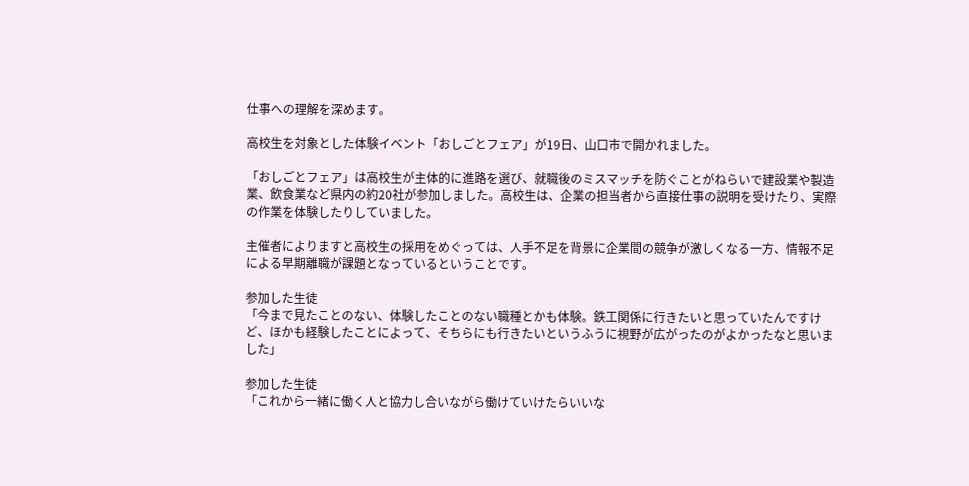仕事への理解を深めます。

高校生を対象とした体験イベント「おしごとフェア」が19日、山口市で開かれました。

「おしごとフェア」は高校生が主体的に進路を選び、就職後のミスマッチを防ぐことがねらいで建設業や製造業、飲食業など県内の約20社が参加しました。高校生は、企業の担当者から直接仕事の説明を受けたり、実際の作業を体験したりしていました。

主催者によりますと高校生の採用をめぐっては、人手不足を背景に企業間の競争が激しくなる一方、情報不足による早期離職が課題となっているということです。

参加した生徒
「今まで見たことのない、体験したことのない職種とかも体験。鉄工関係に行きたいと思っていたんですけど、ほかも経験したことによって、そちらにも行きたいというふうに視野が広がったのがよかったなと思いました」

参加した生徒
「これから一緒に働く人と協力し合いながら働けていけたらいいな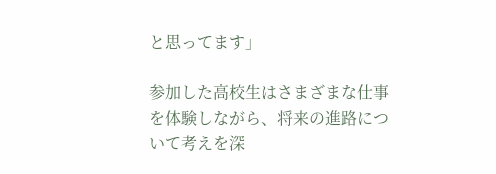と思ってます」

参加した高校生はさまざまな仕事を体験しながら、将来の進路について考えを深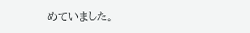めていました。